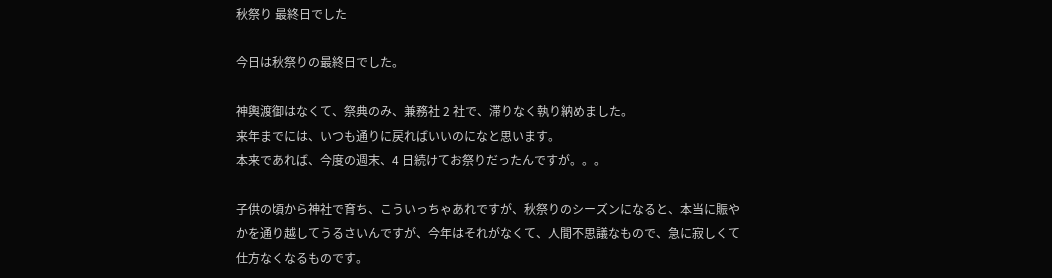秋祭り 最終日でした

今日は秋祭りの最終日でした。

神輿渡御はなくて、祭典のみ、兼務社 2 社で、滞りなく執り納めました。
来年までには、いつも通りに戻ればいいのになと思います。
本来であれば、今度の週末、4 日続けてお祭りだったんですが。。。

子供の頃から神社で育ち、こういっちゃあれですが、秋祭りのシーズンになると、本当に賑やかを通り越してうるさいんですが、今年はそれがなくて、人間不思議なもので、急に寂しくて仕方なくなるものです。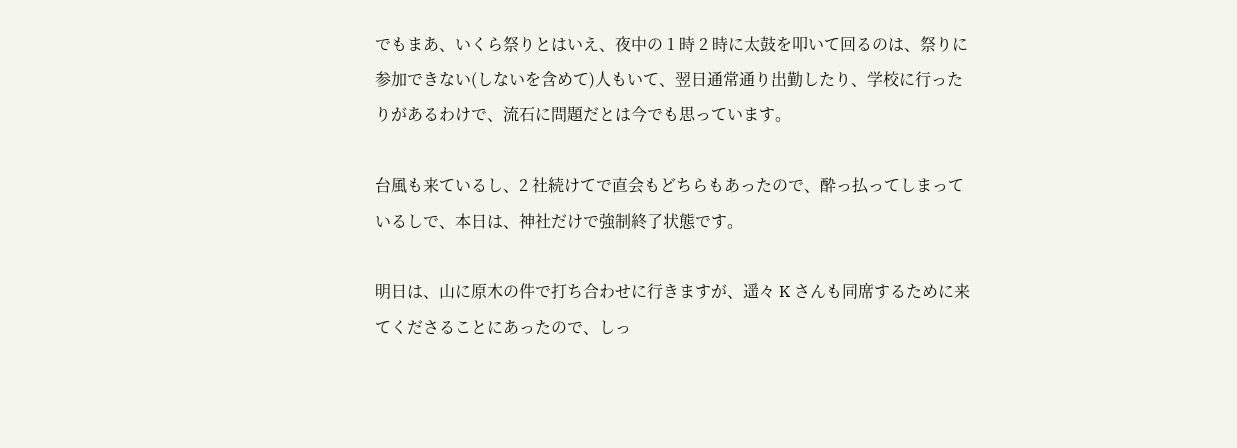でもまあ、いくら祭りとはいえ、夜中の 1 時 2 時に太鼓を叩いて回るのは、祭りに参加できない(しないを含めて)人もいて、翌日通常通り出勤したり、学校に行ったりがあるわけで、流石に問題だとは今でも思っています。

台風も来ているし、2 社続けてで直会もどちらもあったので、酔っ払ってしまっているしで、本日は、神社だけで強制終了状態です。

明日は、山に原木の件で打ち合わせに行きますが、遥々 K さんも同席するために来てくださることにあったので、しっ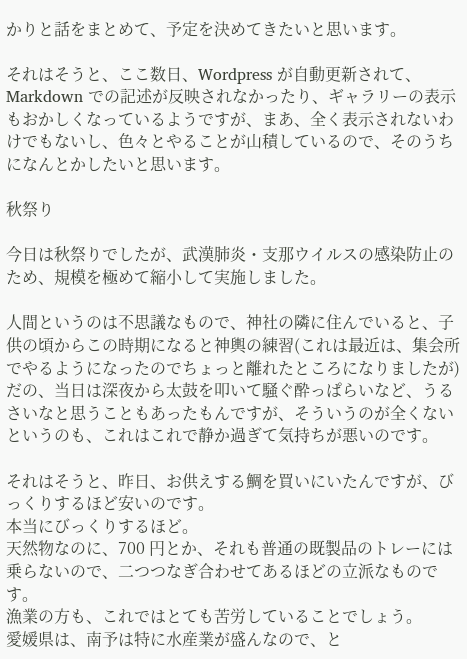かりと話をまとめて、予定を決めてきたいと思います。

それはそうと、ここ数日、Wordpress が自動更新されて、Markdown での記述が反映されなかったり、ギャラリーの表示もおかしくなっているようですが、まあ、全く表示されないわけでもないし、色々とやることが山積しているので、そのうちになんとかしたいと思います。

秋祭り

今日は秋祭りでしたが、武漢肺炎・支那ウイルスの感染防止のため、規模を極めて縮小して実施しました。

人間というのは不思議なもので、神社の隣に住んでいると、子供の頃からこの時期になると神輿の練習(これは最近は、集会所でやるようになったのでちょっと離れたところになりましたが)だの、当日は深夜から太鼓を叩いて騒ぐ酔っぱらいなど、うるさいなと思うこともあったもんですが、そういうのが全くないというのも、これはこれで静か過ぎて気持ちが悪いのです。

それはそうと、昨日、お供えする鯛を買いにいたんですが、びっくりするほど安いのです。
本当にびっくりするほど。
天然物なのに、700 円とか、それも普通の既製品のトレーには乗らないので、二つつなぎ合わせてあるほどの立派なものです。
漁業の方も、これではとても苦労していることでしょう。
愛媛県は、南予は特に水産業が盛んなので、と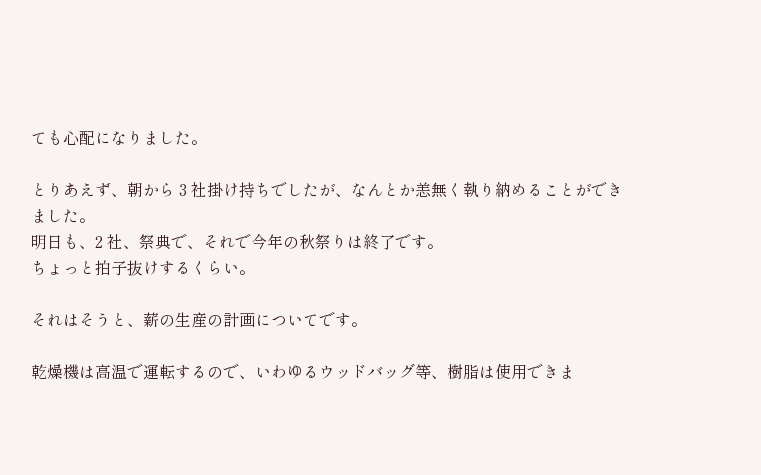ても心配になりました。

とりあえず、朝から 3 社掛け持ちでしたが、なんとか恙無く執り納めることができました。
明日も、2 社、祭典で、それで今年の秋祭りは終了です。
ちょっと拍子抜けするくらい。

それはそうと、薪の生産の計画についてです。

乾燥機は高温で運転するので、いわゆるウッドバッグ等、樹脂は使用できま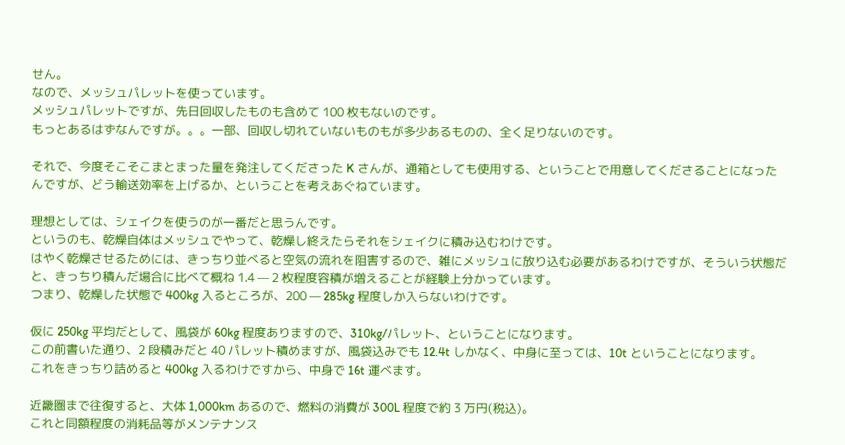せん。
なので、メッシュパレットを使っています。
メッシュパレットですが、先日回収したものも含めて 100 枚もないのです。
もっとあるはずなんですが。。。一部、回収し切れていないものもが多少あるものの、全く足りないのです。

それで、今度そこそこまとまった量を発注してくださった K さんが、通箱としても使用する、ということで用意してくださることになったんですが、どう輸送効率を上げるか、ということを考えあぐねています。

理想としては、シェイクを使うのが一番だと思うんです。
というのも、乾燥自体はメッシュでやって、乾燥し終えたらそれをシェイクに積み込むわけです。
はやく乾燥させるためには、きっちり並べると空気の流れを阻害するので、雑にメッシュに放り込む必要があるわけですが、そういう状態だと、きっちり積んだ場合に比べて概ね 1.4 — 2 枚程度容積が増えることが経験上分かっています。
つまり、乾燥した状態で 400kg 入るところが、200 — 285kg 程度しか入らないわけです。

仮に 250kg 平均だとして、風袋が 60kg 程度ありますので、310kg/パレット、ということになります。
この前書いた通り、2 段積みだと 40 パレット積めますが、風袋込みでも 12.4t しかなく、中身に至っては、10t ということになります。
これをきっちり詰めると 400kg 入るわけですから、中身で 16t 運べます。

近畿圏まで往復すると、大体 1,000km あるので、燃料の消費が 300L 程度で約 3 万円(税込)。
これと同額程度の消耗品等がメンテナンス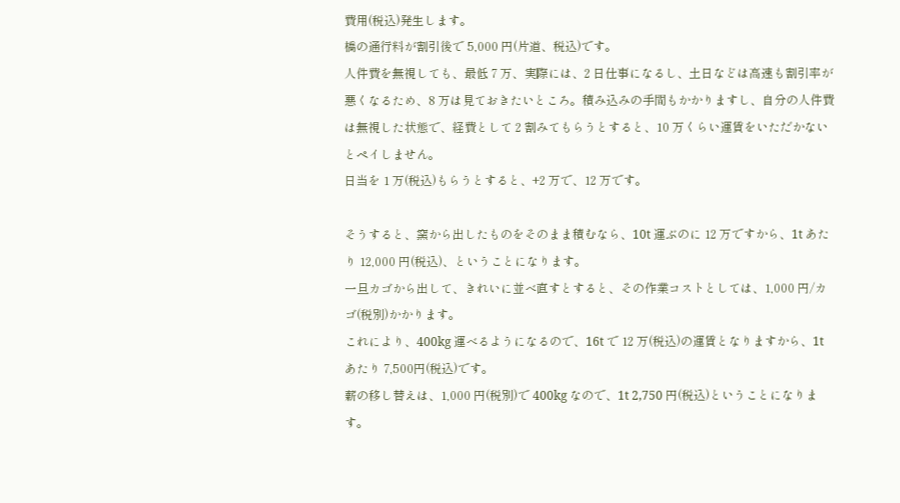費用(税込)発生します。
橋の通行料が割引後で 5,000 円(片道、税込)です。
人件費を無視しても、最低 7 万、実際には、2 日仕事になるし、土日などは高速も割引率が悪くなるため、8 万は見ておきたいところ。積み込みの手間もかかりますし、自分の人件費は無視した状態で、経費として 2 割みてもらうとすると、10 万くらい運賃をいただかないとペイしません。
日当を 1 万(税込)もらうとすると、+2 万で、12 万です。

そうすると、窯から出したものをそのまま積むなら、10t 運ぶのに 12 万ですから、1t あたり 12,000 円(税込)、ということになります。
一旦カゴから出して、きれいに並べ直すとすると、その作業コストとしては、1,000 円/カゴ(税別)かかります。
これにより、400kg 運べるようになるので、16t で 12 万(税込)の運賃となりますから、1t あたり 7,500円(税込)です。
薪の移し替えは、1,000 円(税別)で 400kg なので、1t 2,750 円(税込)ということになります。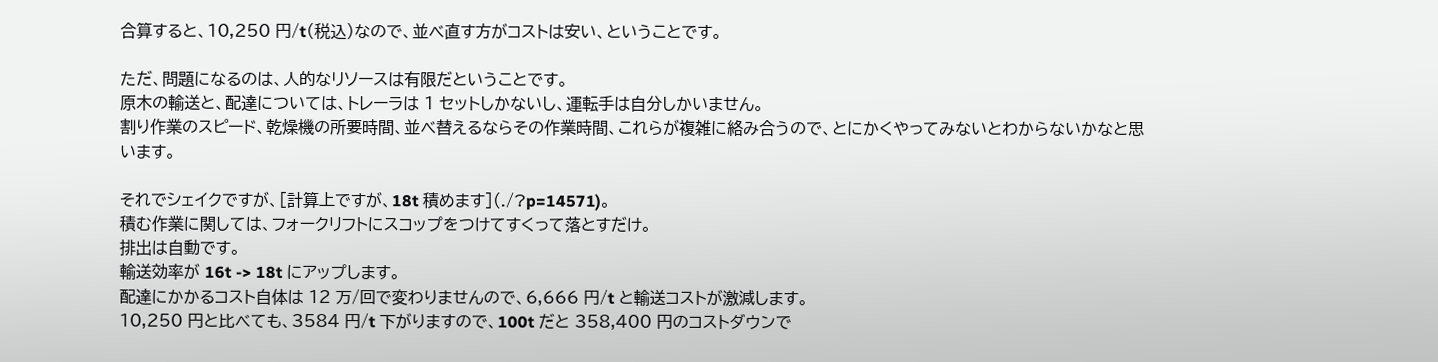合算すると、10,250 円/t(税込)なので、並べ直す方がコストは安い、ということです。

ただ、問題になるのは、人的なリソースは有限だということです。
原木の輸送と、配達については、トレーラは 1 セットしかないし、運転手は自分しかいません。
割り作業のスピード、乾燥機の所要時間、並べ替えるならその作業時間、これらが複雑に絡み合うので、とにかくやってみないとわからないかなと思います。

それでシェイクですが、[計算上ですが、18t 積めます](./?p=14571)。
積む作業に関しては、フォークリフトにスコップをつけてすくって落とすだけ。
排出は自動です。
輸送効率が 16t -> 18t にアップします。
配達にかかるコスト自体は 12 万/回で変わりませんので、6,666 円/t と輸送コストが激減します。
10,250 円と比べても、3584 円/t 下がりますので、100t だと 358,400 円のコストダウンで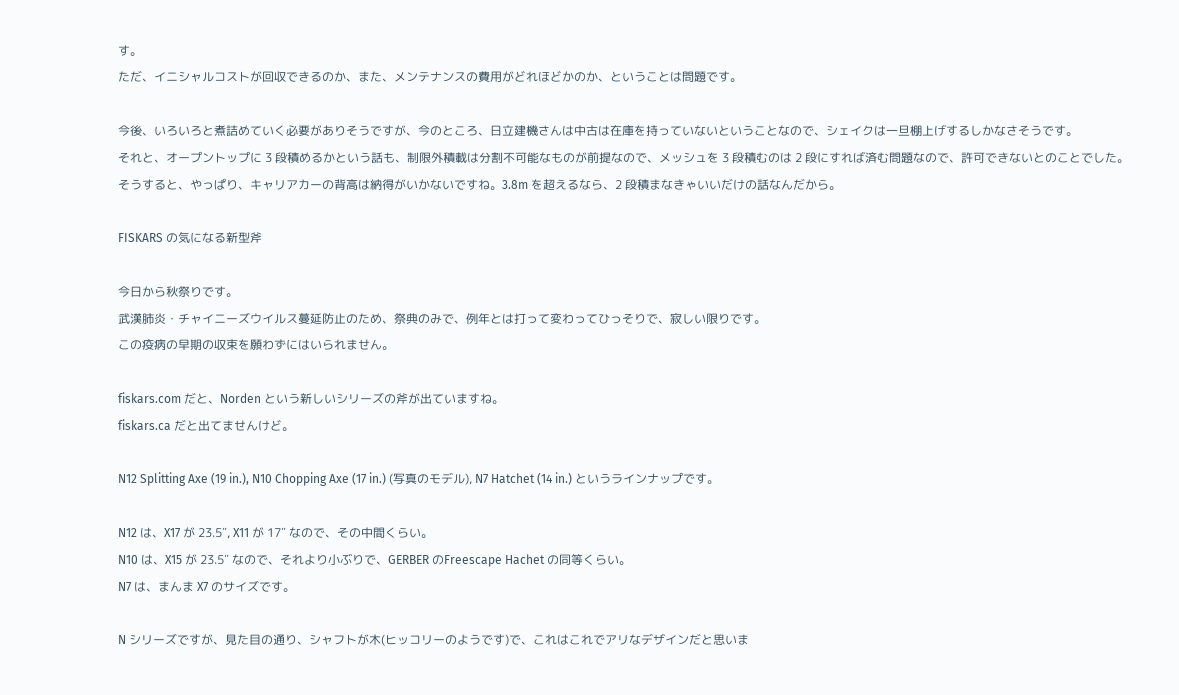す。
ただ、イニシャルコストが回収できるのか、また、メンテナンスの費用がどれほどかのか、ということは問題です。

今後、いろいろと煮詰めていく必要がありそうですが、今のところ、日立建機さんは中古は在庫を持っていないということなので、シェイクは一旦棚上げするしかなさそうです。
それと、オープントップに 3 段積めるかという話も、制限外積載は分割不可能なものが前提なので、メッシュを 3 段積むのは 2 段にすれば済む問題なので、許可できないとのことでした。
そうすると、やっぱり、キャリアカーの背高は納得がいかないですね。3.8m を超えるなら、2 段積まなきゃいいだけの話なんだから。

FISKARS の気になる新型斧

今日から秋祭りです。
武漢肺炎・チャイニーズウイルス蔓延防止のため、祭典のみで、例年とは打って変わってひっそりで、寂しい限りです。
この疫病の早期の収束を願わずにはいられません。

fiskars.com だと、Norden という新しいシリーズの斧が出ていますね。
fiskars.ca だと出てませんけど。

N12 Splitting Axe (19 in.), N10 Chopping Axe (17 in.) (写真のモデル), N7 Hatchet (14 in.) というラインナップです。

N12 は、X17 が 23.5″, X11 が 17″ なので、その中間くらい。
N10 は、X15 が 23.5″ なので、それより小ぶりで、GERBER のFreescape Hachet の同等くらい。
N7 は、まんま X7 のサイズです。

N シリーズですが、見た目の通り、シャフトが木(ヒッコリーのようです)で、これはこれでアリなデザインだと思いま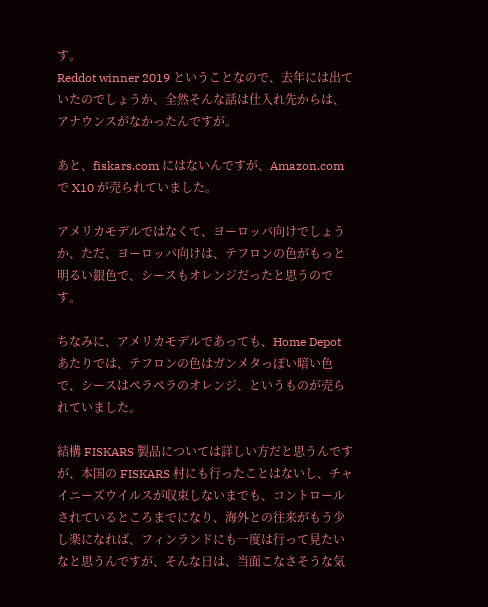す。
Reddot winner 2019 ということなので、去年には出ていたのでしょうか、全然そんな話は仕入れ先からは、アナウンスがなかったんですが。

あと、fiskars.com にはないんですが、Amazon.com で X10 が売られていました。

アメリカモデルではなくて、ヨーロッパ向けでしょうか、ただ、ヨーロッパ向けは、テフロンの色がもっと明るい銀色で、シースもオレンジだったと思うのです。

ちなみに、アメリカモデルであっても、Home Depot あたりでは、テフロンの色はガンメタっぽい暗い色で、シースはペラペラのオレンジ、というものが売られていました。

結構 FISKARS 製品については詳しい方だと思うんですが、本国の FISKARS 村にも行ったことはないし、チャイニーズウイルスが収束しないまでも、コントロールされているところまでになり、海外との往来がもう少し楽になれば、フィンランドにも一度は行って見たいなと思うんですが、そんな日は、当面こなさそうな気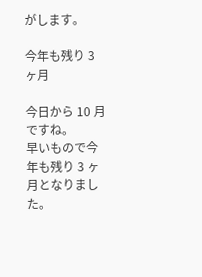がします。

今年も残り 3 ヶ月

今日から 10 月ですね。
早いもので今年も残り 3 ヶ月となりました。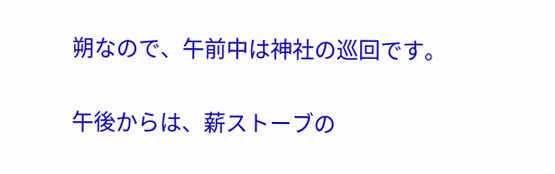朔なので、午前中は神社の巡回です。

午後からは、薪ストーブの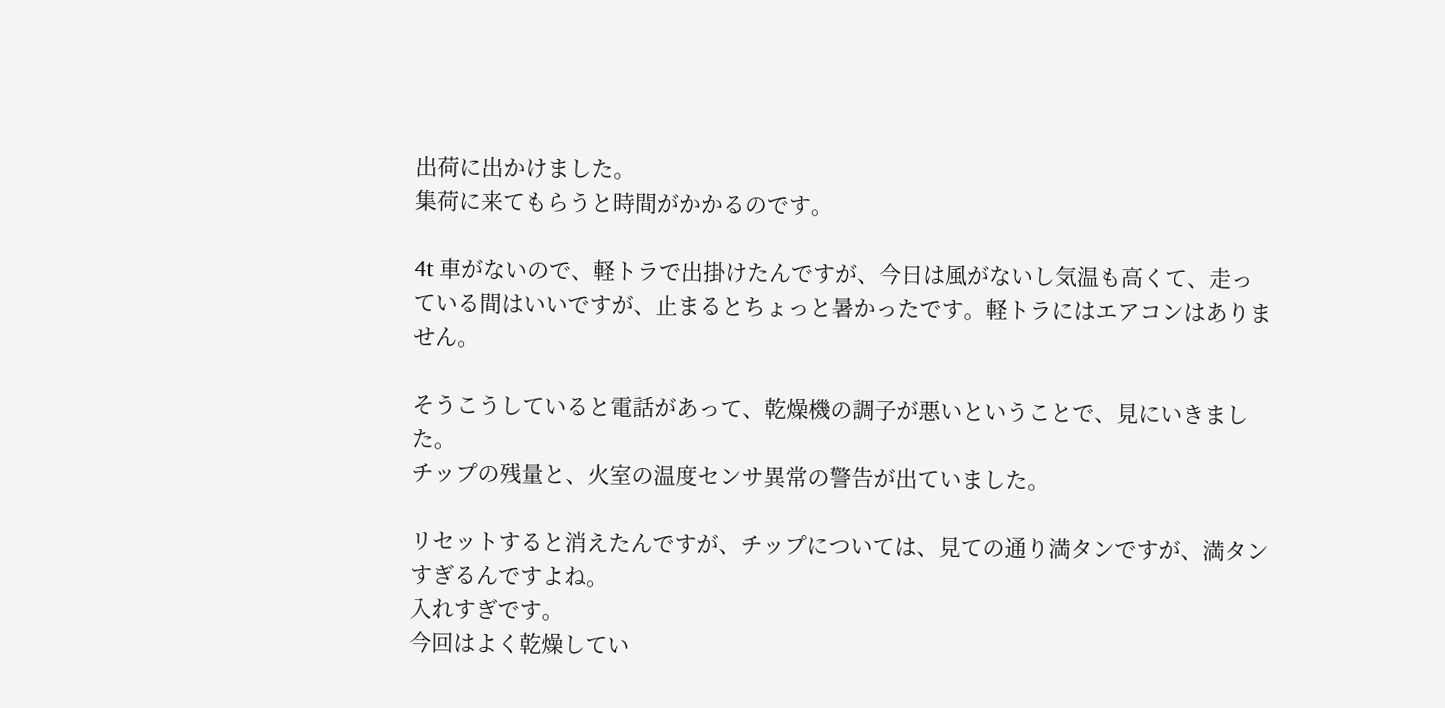出荷に出かけました。
集荷に来てもらうと時間がかかるのです。

4t 車がないので、軽トラで出掛けたんですが、今日は風がないし気温も高くて、走っている間はいいですが、止まるとちょっと暑かったです。軽トラにはエアコンはありません。

そうこうしていると電話があって、乾燥機の調子が悪いということで、見にいきました。
チップの残量と、火室の温度センサ異常の警告が出ていました。

リセットすると消えたんですが、チップについては、見ての通り満タンですが、満タンすぎるんですよね。
入れすぎです。
今回はよく乾燥してい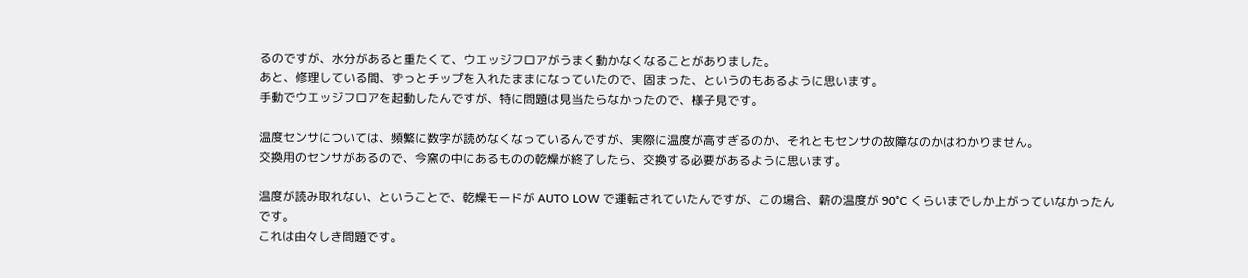るのですが、水分があると重たくて、ウエッジフロアがうまく動かなくなることがありました。
あと、修理している間、ずっとチップを入れたままになっていたので、固まった、というのもあるように思います。
手動でウエッジフロアを起動したんですが、特に問題は見当たらなかったので、様子見です。

温度センサについては、頻繁に数字が読めなくなっているんですが、実際に温度が高すぎるのか、それともセンサの故障なのかはわかりません。
交換用のセンサがあるので、今窯の中にあるものの乾燥が終了したら、交換する必要があるように思います。

温度が読み取れない、ということで、乾燥モードが AUTO LOW で運転されていたんですが、この場合、薪の温度が 90°C くらいまでしか上がっていなかったんです。
これは由々しき問題です。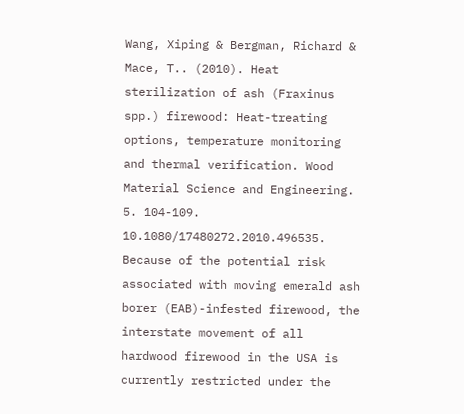Wang, Xiping & Bergman, Richard & Mace, T.. (2010). Heat sterilization of ash (Fraxinus spp.) firewood: Heat-treating options, temperature monitoring and thermal verification. Wood Material Science and Engineering. 5. 104-109. 10.1080/17480272.2010.496535. Because of the potential risk associated with moving emerald ash borer (EAB)-infested firewood, the interstate movement of all hardwood firewood in the USA is currently restricted under the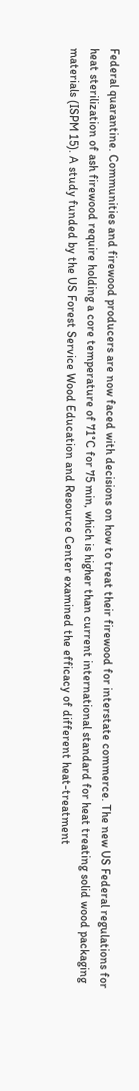Federal quarantine. Communities and firewood producers are now faced with decisions on how to treat their firewood for interstate commerce. The new US Federal regulations for heat sterilization of ash firewood require holding a core temperature of 71°C for 75 min, which is higher than current international standard for heat treating solid wood packaging materials (ISPM 15). A study funded by the US Forest Service Wood Education and Resource Center examined the efficacy of different heat-treatment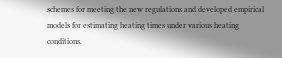schemes for meeting the new regulations and developed empirical models for estimating heating times under various heating conditions.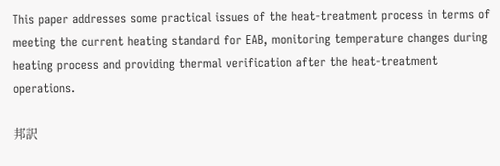This paper addresses some practical issues of the heat-treatment process in terms of meeting the current heating standard for EAB, monitoring temperature changes during heating process and providing thermal verification after the heat-treatment operations.

邦訳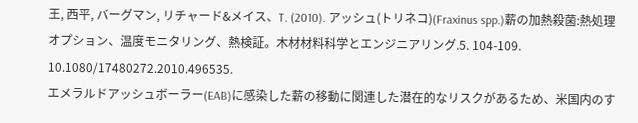王, 西平, バーグマン, リチャード&メイス、T. (2010). アッシュ(トリネコ)(Fraxinus spp.)薪の加熱殺菌:熱処理オプション、温度モニタリング、熱検証。木材材料科学とエンジニアリング.5. 104-109. 10.1080/17480272.2010.496535.
エメラルドアッシュボーラー(EAB)に感染した薪の移動に関連した潜在的なリスクがあるため、米国内のす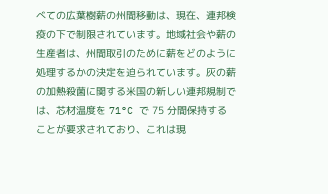べての広葉樹薪の州間移動は、現在、連邦検疫の下で制限されています。地域社会や薪の生産者は、州間取引のために薪をどのように処理するかの決定を迫られています。灰の薪の加熱殺菌に関する米国の新しい連邦規制では、芯材温度を 71°C で 75 分間保持することが要求されており、これは現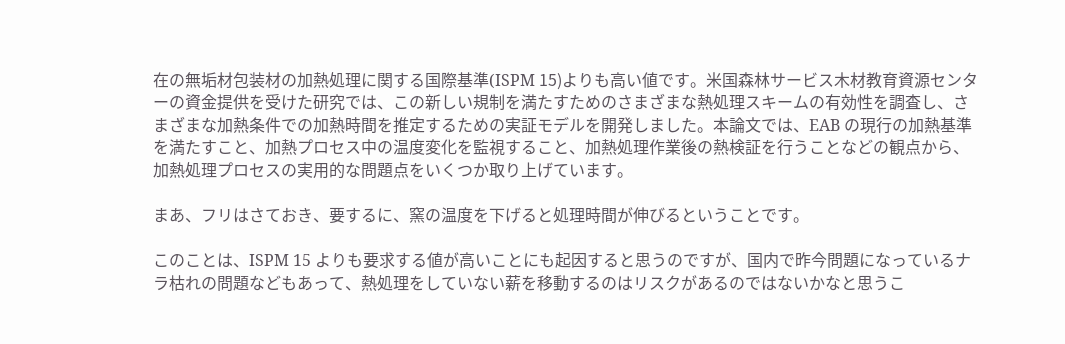在の無垢材包装材の加熱処理に関する国際基準(ISPM 15)よりも高い値です。米国森林サービス木材教育資源センターの資金提供を受けた研究では、この新しい規制を満たすためのさまざまな熱処理スキームの有効性を調査し、さまざまな加熱条件での加熱時間を推定するための実証モデルを開発しました。本論文では、EAB の現行の加熱基準を満たすこと、加熱プロセス中の温度変化を監視すること、加熱処理作業後の熱検証を行うことなどの観点から、加熱処理プロセスの実用的な問題点をいくつか取り上げています。

まあ、フリはさておき、要するに、窯の温度を下げると処理時間が伸びるということです。

このことは、ISPM 15 よりも要求する値が高いことにも起因すると思うのですが、国内で昨今問題になっているナラ枯れの問題などもあって、熱処理をしていない薪を移動するのはリスクがあるのではないかなと思うこ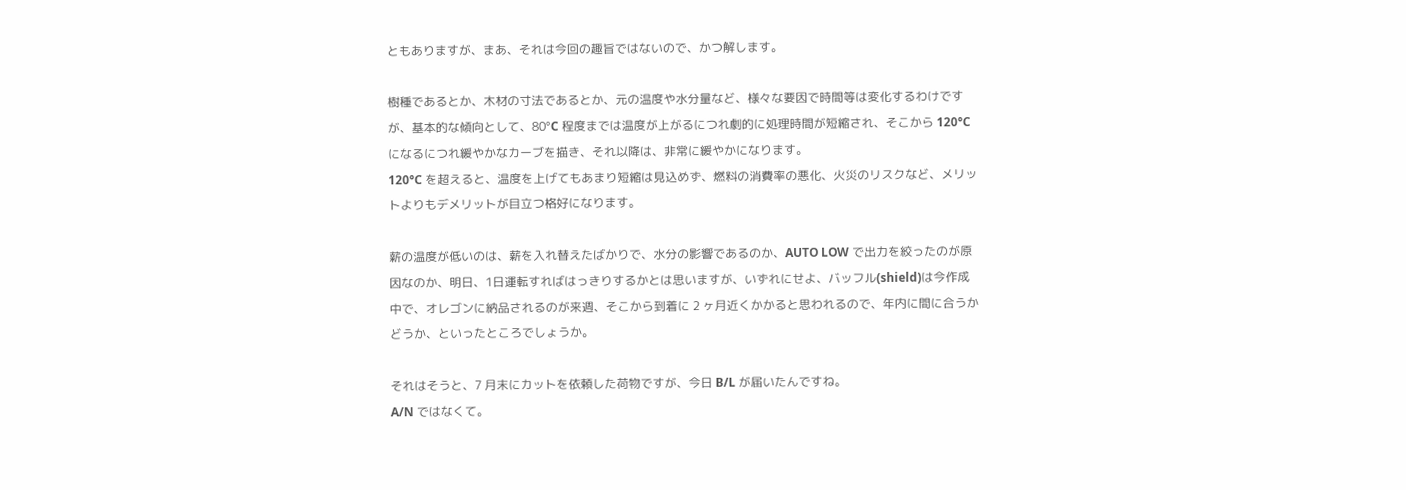ともありますが、まあ、それは今回の趣旨ではないので、かつ解します。

樹種であるとか、木材の寸法であるとか、元の温度や水分量など、様々な要因で時間等は変化するわけですが、基本的な傾向として、80°C 程度までは温度が上がるにつれ劇的に処理時間が短縮され、そこから 120°C になるにつれ緩やかなカーブを描き、それ以降は、非常に緩やかになります。
120°C を超えると、温度を上げてもあまり短縮は見込めず、燃料の消費率の悪化、火災のリスクなど、メリットよりもデメリットが目立つ格好になります。

薪の温度が低いのは、薪を入れ替えたばかりで、水分の影響であるのか、AUTO LOW で出力を絞ったのが原因なのか、明日、1日運転すればはっきりするかとは思いますが、いずれにせよ、バッフル(shield)は今作成中で、オレゴンに納品されるのが来週、そこから到着に 2 ヶ月近くかかると思われるので、年内に間に合うかどうか、といったところでしょうか。

それはそうと、7 月末にカットを依頼した荷物ですが、今日 B/L が届いたんですね。
A/N ではなくて。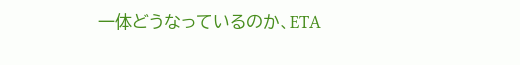一体どうなっているのか、ETA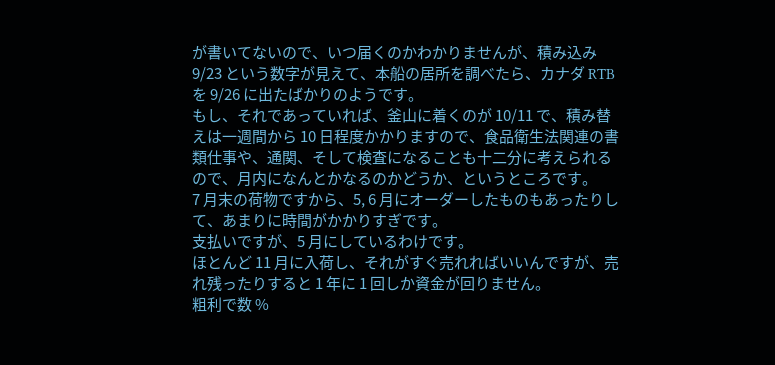が書いてないので、いつ届くのかわかりませんが、積み込み 9/23 という数字が見えて、本船の居所を調べたら、カナダ RTB を 9/26 に出たばかりのようです。
もし、それであっていれば、釜山に着くのが 10/11 で、積み替えは一週間から 10 日程度かかりますので、食品衛生法関連の書類仕事や、通関、そして検査になることも十二分に考えられるので、月内になんとかなるのかどうか、というところです。
7 月末の荷物ですから、5, 6 月にオーダーしたものもあったりして、あまりに時間がかかりすぎです。
支払いですが、5 月にしているわけです。
ほとんど 11 月に入荷し、それがすぐ売れればいいんですが、売れ残ったりすると 1 年に 1 回しか資金が回りません。
粗利で数 %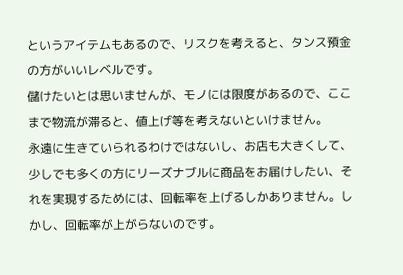というアイテムもあるので、リスクを考えると、タンス預金の方がいいレベルです。
儲けたいとは思いませんが、モノには限度があるので、ここまで物流が滞ると、値上げ等を考えないといけません。
永遠に生きていられるわけではないし、お店も大きくして、少しでも多くの方にリーズナブルに商品をお届けしたい、それを実現するためには、回転率を上げるしかありません。しかし、回転率が上がらないのです。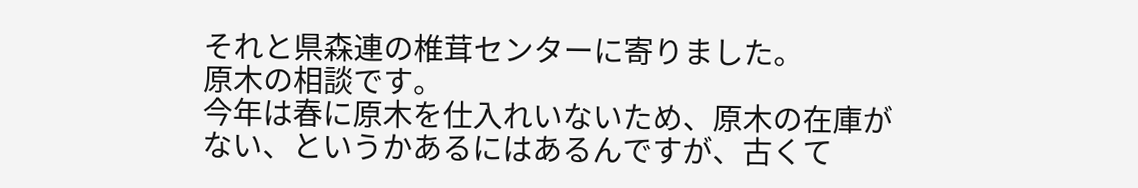それと県森連の椎茸センターに寄りました。
原木の相談です。
今年は春に原木を仕入れいないため、原木の在庫がない、というかあるにはあるんですが、古くて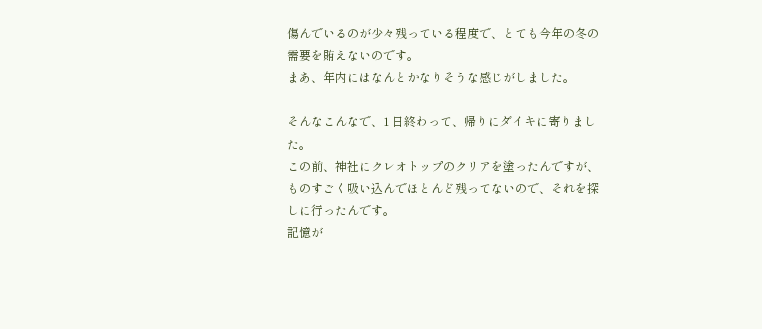傷んでいるのが少々残っている程度で、とても今年の冬の需要を賄えないのです。
まあ、年内にはなんとかなりそうな感じがしました。

そんなこんなで、1 日終わって、帰りにダイキに寄りました。
この前、神社にクレオトップのクリアを塗ったんですが、ものすごく吸い込んでほとんど残ってないので、それを探しに行ったんです。
記憶が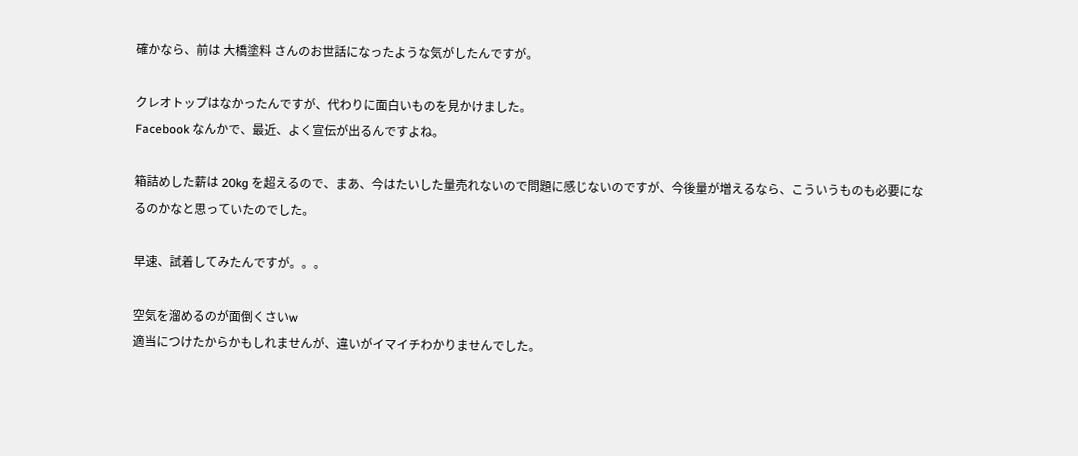確かなら、前は 大橋塗料 さんのお世話になったような気がしたんですが。

クレオトップはなかったんですが、代わりに面白いものを見かけました。
Facebook なんかで、最近、よく宣伝が出るんですよね。

箱詰めした薪は 20kg を超えるので、まあ、今はたいした量売れないので問題に感じないのですが、今後量が増えるなら、こういうものも必要になるのかなと思っていたのでした。

早速、試着してみたんですが。。。

空気を溜めるのが面倒くさいw
適当につけたからかもしれませんが、違いがイマイチわかりませんでした。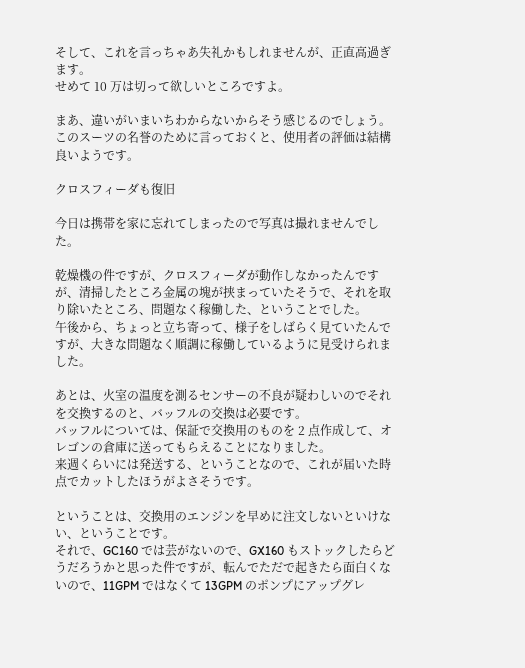そして、これを言っちゃあ失礼かもしれませんが、正直高過ぎます。
せめて 10 万は切って欲しいところですよ。

まあ、違いがいまいちわからないからそう感じるのでしょう。
このスーツの名誉のために言っておくと、使用者の評価は結構良いようです。

クロスフィーダも復旧

今日は携帯を家に忘れてしまったので写真は撮れませんでした。

乾燥機の件ですが、クロスフィーダが動作しなかったんですが、清掃したところ金属の塊が挟まっていたそうで、それを取り除いたところ、問題なく稼働した、ということでした。
午後から、ちょっと立ち寄って、様子をしばらく見ていたんですが、大きな問題なく順調に稼働しているように見受けられました。

あとは、火室の温度を測るセンサーの不良が疑わしいのでそれを交換するのと、バッフルの交換は必要です。
バッフルについては、保証で交換用のものを 2 点作成して、オレゴンの倉庫に送ってもらえることになりました。
来週くらいには発送する、ということなので、これが届いた時点でカットしたほうがよさそうです。

ということは、交換用のエンジンを早めに注文しないといけない、ということです。
それで、GC160 では芸がないので、GX160 もストックしたらどうだろうかと思った件ですが、転んでただで起きたら面白くないので、11GPM ではなくて 13GPM のポンプにアップグレ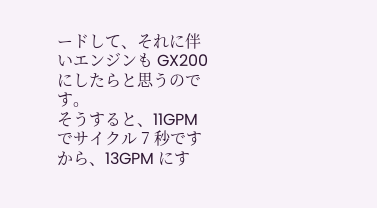ードして、それに伴いエンジンも GX200 にしたらと思うのです。
そうすると、11GPM でサイクル 7 秒ですから、13GPM にす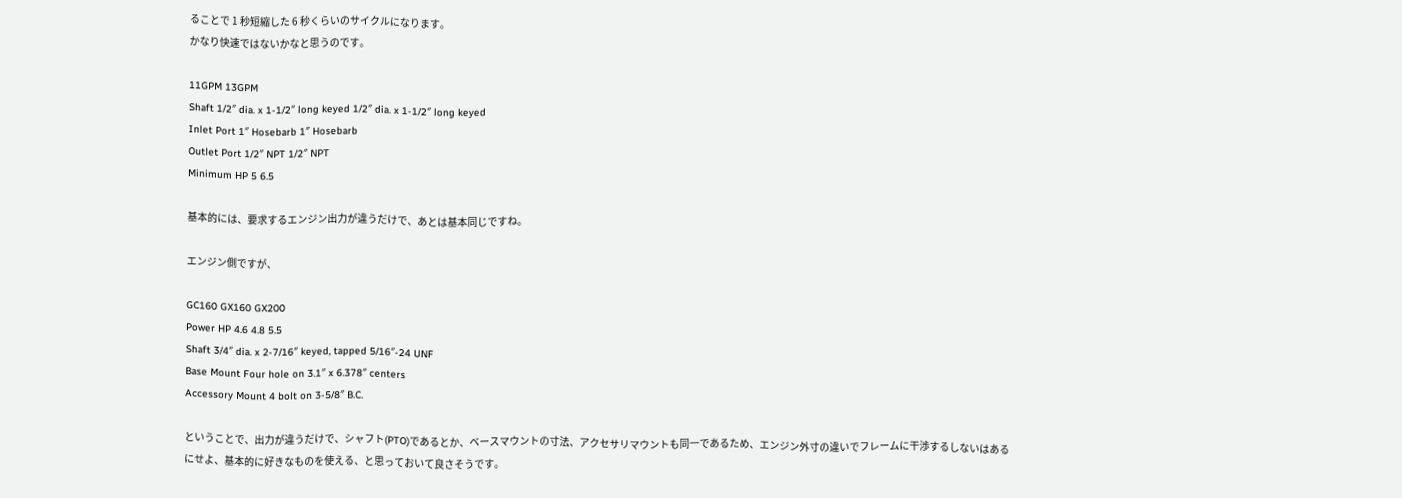ることで 1 秒短縮した 6 秒くらいのサイクルになります。
かなり快速ではないかなと思うのです。

11GPM 13GPM
Shaft 1/2″ dia. x 1-1/2″ long keyed 1/2″ dia. x 1-1/2″ long keyed
Inlet Port 1″ Hosebarb 1″ Hosebarb
Outlet Port 1/2″ NPT 1/2″ NPT
Minimum HP 5 6.5

基本的には、要求するエンジン出力が違うだけで、あとは基本同じですね。

エンジン側ですが、

GC160 GX160 GX200
Power HP 4.6 4.8 5.5
Shaft 3/4″ dia. x 2-7/16″ keyed, tapped 5/16″-24 UNF
Base Mount Four hole on 3.1″ x 6.378″ centers
Accessory Mount 4 bolt on 3-5/8″ B.C.

ということで、出力が違うだけで、シャフト(PTO)であるとか、ベースマウントの寸法、アクセサリマウントも同一であるため、エンジン外寸の違いでフレームに干渉するしないはあるにせよ、基本的に好きなものを使える、と思っておいて良さそうです。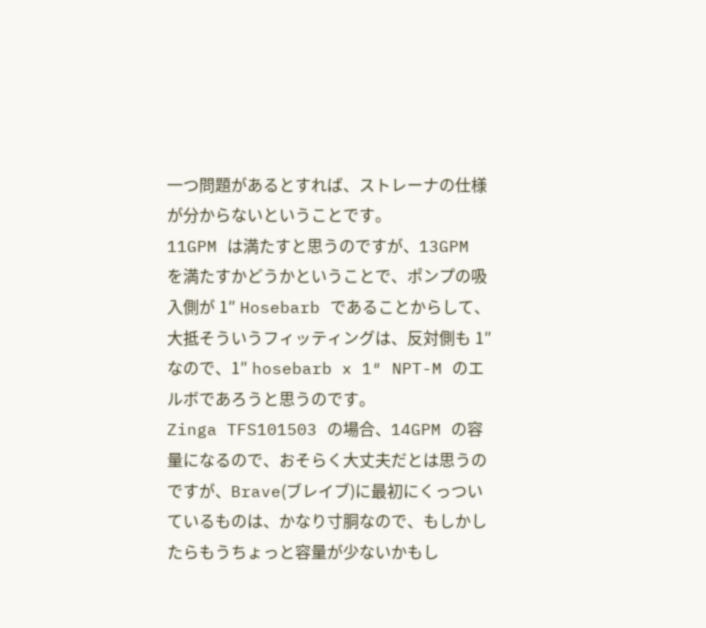一つ問題があるとすれば、ストレーナの仕様が分からないということです。
11GPM は満たすと思うのですが、13GPM を満たすかどうかということで、ポンプの吸入側が 1″ Hosebarb であることからして、大抵そういうフィッティングは、反対側も 1″ なので、1″ hosebarb x 1″ NPT-M のエルボであろうと思うのです。
Zinga TFS101503 の場合、14GPM の容量になるので、おそらく大丈夫だとは思うのですが、Brave(ブレイブ)に最初にくっついているものは、かなり寸胴なので、もしかしたらもうちょっと容量が少ないかもし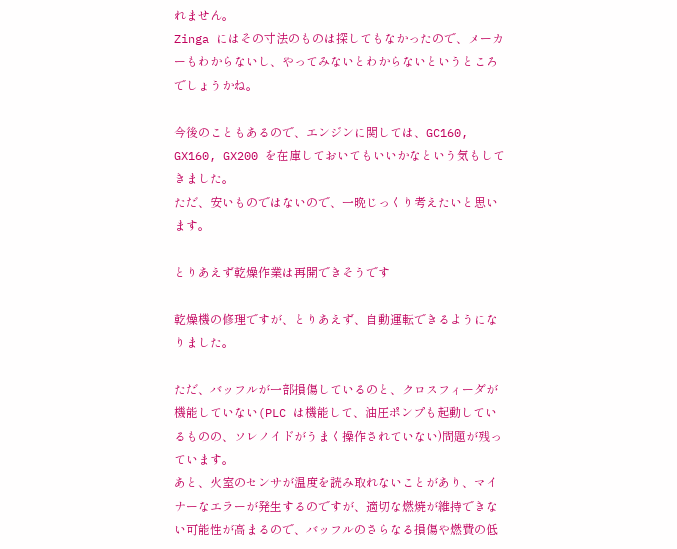れません。
Zinga にはその寸法のものは探してもなかったので、メーカーもわからないし、やってみないとわからないというところでしょうかね。

今後のこともあるので、エンジンに関しては、GC160, GX160, GX200 を在庫しておいてもいいかなという気もしてきました。
ただ、安いものではないので、一晩じっくり考えたいと思います。

とりあえず乾燥作業は再開できそうです

乾燥機の修理ですが、とりあえず、自動運転できるようになりました。

ただ、バッフルが一部損傷しているのと、クロスフィーダが機能していない(PLC は機能して、油圧ポンプも起動しているものの、ソレノイドがうまく操作されていない)問題が残っています。
あと、火室のセンサが温度を読み取れないことがあり、マイナーなエラーが発生するのですが、適切な燃焼が維持できない可能性が高まるので、バッフルのさらなる損傷や燃費の低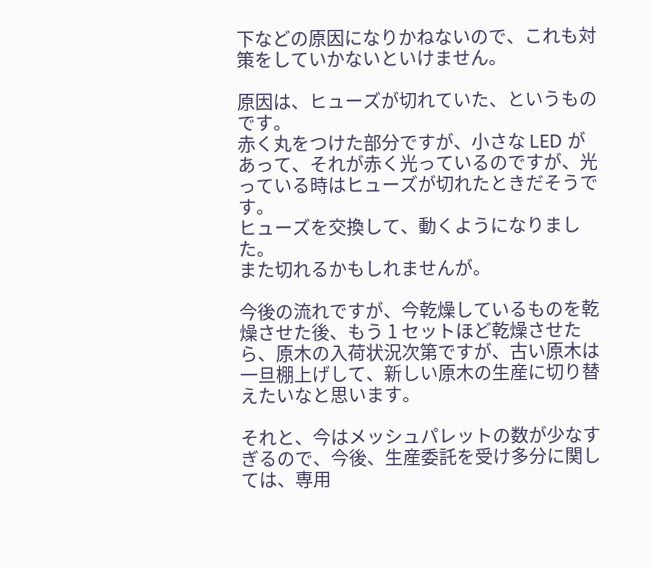下などの原因になりかねないので、これも対策をしていかないといけません。

原因は、ヒューズが切れていた、というものです。
赤く丸をつけた部分ですが、小さな LED があって、それが赤く光っているのですが、光っている時はヒューズが切れたときだそうです。
ヒューズを交換して、動くようになりました。
また切れるかもしれませんが。

今後の流れですが、今乾燥しているものを乾燥させた後、もう 1 セットほど乾燥させたら、原木の入荷状況次第ですが、古い原木は一旦棚上げして、新しい原木の生産に切り替えたいなと思います。

それと、今はメッシュパレットの数が少なすぎるので、今後、生産委託を受け多分に関しては、専用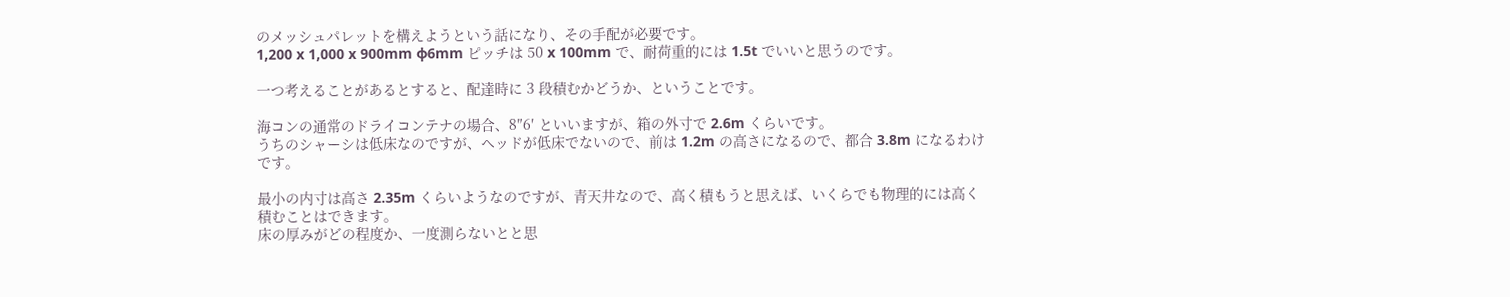のメッシュパレットを構えようという話になり、その手配が必要です。
1,200 x 1,000 x 900mm φ6mm ピッチは 50 x 100mm で、耐荷重的には 1.5t でいいと思うのです。

一つ考えることがあるとすると、配達時に 3 段積むかどうか、ということです。

海コンの通常のドライコンテナの場合、8″6′ といいますが、箱の外寸で 2.6m くらいです。
うちのシャーシは低床なのですが、ヘッドが低床でないので、前は 1.2m の高さになるので、都合 3.8m になるわけです。

最小の内寸は高さ 2.35m くらいようなのですが、青天井なので、高く積もうと思えば、いくらでも物理的には高く積むことはできます。
床の厚みがどの程度か、一度測らないとと思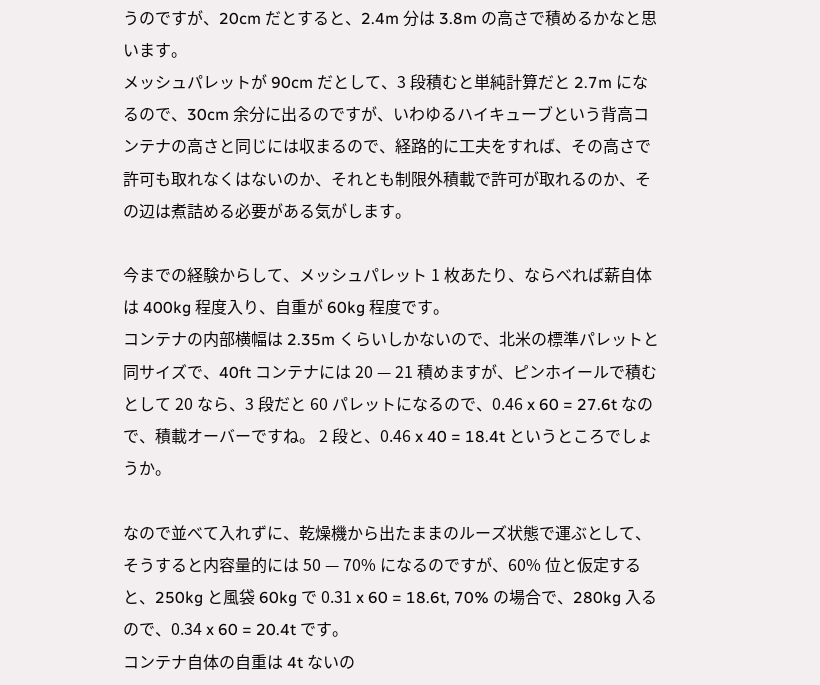うのですが、20cm だとすると、2.4m 分は 3.8m の高さで積めるかなと思います。
メッシュパレットが 90cm だとして、3 段積むと単純計算だと 2.7m になるので、30cm 余分に出るのですが、いわゆるハイキューブという背高コンテナの高さと同じには収まるので、経路的に工夫をすれば、その高さで許可も取れなくはないのか、それとも制限外積載で許可が取れるのか、その辺は煮詰める必要がある気がします。

今までの経験からして、メッシュパレット 1 枚あたり、ならべれば薪自体は 400kg 程度入り、自重が 60kg 程度です。
コンテナの内部横幅は 2.35m くらいしかないので、北米の標準パレットと同サイズで、40ft コンテナには 20 — 21 積めますが、ピンホイールで積むとして 20 なら、3 段だと 60 パレットになるので、0.46 x 60 = 27.6t なので、積載オーバーですね。 2 段と、0.46 x 40 = 18.4t というところでしょうか。

なので並べて入れずに、乾燥機から出たままのルーズ状態で運ぶとして、そうすると内容量的には 50 — 70% になるのですが、60% 位と仮定すると、250kg と風袋 60kg で 0.31 x 60 = 18.6t, 70% の場合で、280kg 入るので、0.34 x 60 = 20.4t です。
コンテナ自体の自重は 4t ないの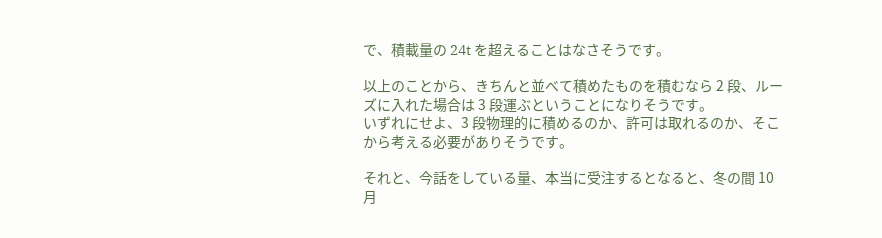で、積載量の 24t を超えることはなさそうです。

以上のことから、きちんと並べて積めたものを積むなら 2 段、ルーズに入れた場合は 3 段運ぶということになりそうです。
いずれにせよ、3 段物理的に積めるのか、許可は取れるのか、そこから考える必要がありそうです。

それと、今話をしている量、本当に受注するとなると、冬の間 10 月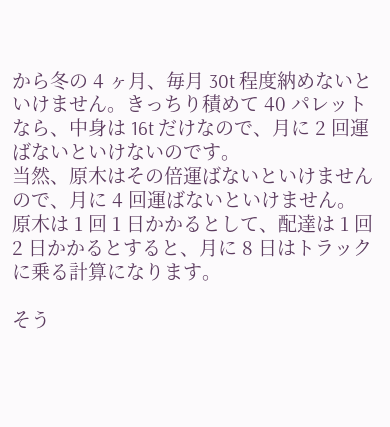から冬の 4 ヶ月、毎月 30t 程度納めないといけません。きっちり積めて 40 パレットなら、中身は 16t だけなので、月に 2 回運ばないといけないのです。
当然、原木はその倍運ばないといけませんので、月に 4 回運ばないといけません。
原木は 1 回 1 日かかるとして、配達は 1 回 2 日かかるとすると、月に 8 日はトラックに乗る計算になります。

そう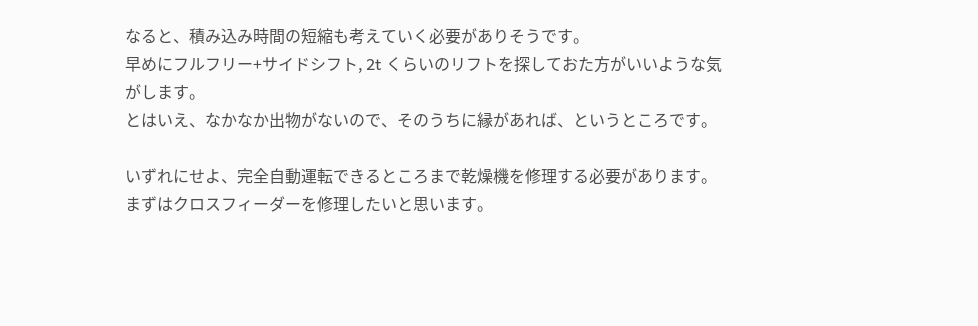なると、積み込み時間の短縮も考えていく必要がありそうです。
早めにフルフリー+サイドシフト, 2t くらいのリフトを探しておた方がいいような気がします。
とはいえ、なかなか出物がないので、そのうちに縁があれば、というところです。

いずれにせよ、完全自動運転できるところまで乾燥機を修理する必要があります。
まずはクロスフィーダーを修理したいと思います。